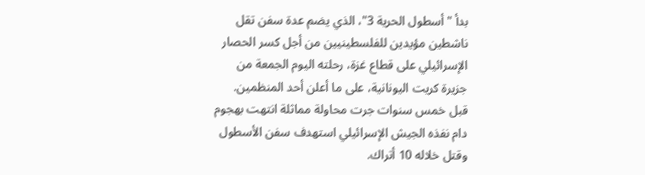بدأ "أسطول الحرية 3"، الذي يضم عدة سفن تقل ناشطين مؤيدين للفلسطينيين من أجل كسر الحصار الإسرائيلي على قطاع غزة، رحلته اليوم الجمعة من جزيرة كريت اليونانية، على ما أعلن أحد المنظمين.
قبل خمس سنوات جرت محاولة مماثلة انتهت بهجوم دام نفذه الجيش الإسرائيلي استهدف سفن الأسطول وقتل خلاله 10 أتراك.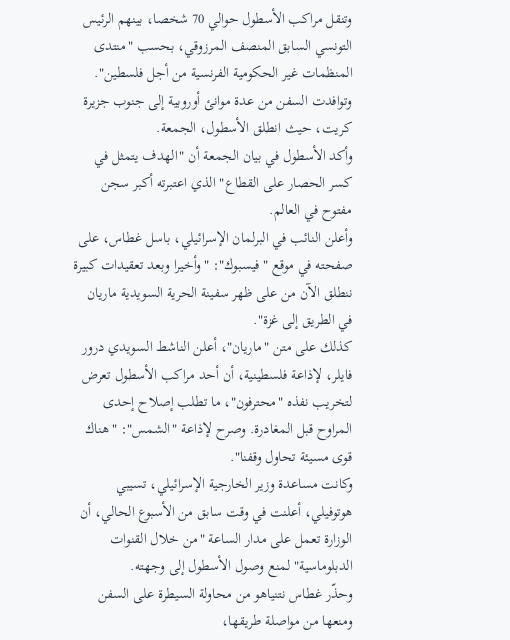وتنقل مراكب الأسطول حوالي 70 شخصا، بينهم الرئيس التونسي السابق المنصف المرزوقي، بحسب "منتدى المنظمات غير الحكومية الفرنسية من أجل فلسطين". وتوافدت السفن من عدة موانئ أوروبية إلى جنوب جزيرة كريت، حيث انطلق الأسطول، الجمعة.
وأكد الأسطول في بيان الجمعة أن "الهدف يتمثل في كسر الحصار على القطاع" الذي اعتبرته أكبر سجن مفتوح في العالم.
وأعلن النائب في البرلمان الإسرائيلي، باسل غطاس، على صفحته في موقع "فيسبوك": "وأخيرا وبعد تعقيدات كبيرة ننطلق الآن من على ظهر سفينة الحرية السويدية ماريان في الطريق إلى غزة".
كذلك على متن "ماريان"، أعلن الناشط السويدي درور فايلر، لإذاعة فلسطينية، أن أحد مراكب الأسطول تعرض لتخريب نفذه "محترفون"، ما تطلب إصلاح إحدى المراوح قبل المغادرة. وصرح لإذاعة "الشمس": "هناك قوى مسيئة تحاول وقفنا".
وكانت مساعدة وزير الخارجية الإسرائيلي، تسيبي هوتوفيلي، أعلنت في وقت سابق من الأسبوع الحالي، أن الوزارة تعمل على مدار الساعة "من خلال القنوات الدبلوماسية" لمنع وصول الأسطول إلى وجهته.
وحذّر غطاس نتنياهو من محاولة السيطرة على السفن ومنعها من مواصلة طريقها،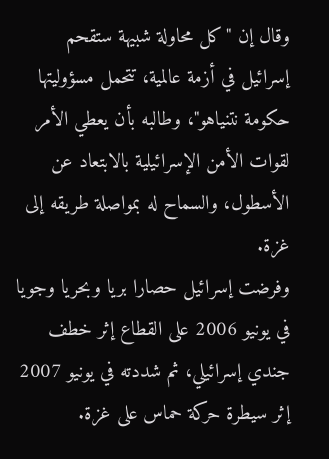وقال إن "كل محاولة شبيهة ستقحم إسرائيل في أزمة عالمية، تتحمل مسؤوليتها حكومة نتنياهو"، وطالبه بأن يعطي الأمر لقوات الأمن الإسرائيلية بالابتعاد عن الأسطول، والسماح له بمواصلة طريقه إلى غزة.
وفرضت إسرائيل حصارا بريا وبحريا وجويا في يونيو 2006 على القطاع إثر خطف جندي إسرائيلي، ثم شددته في يونيو 2007 إثر سيطرة حركة حماس على غزة.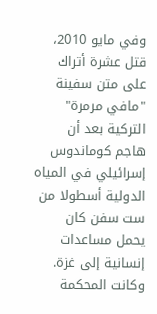وفي مايو 2010، قتل عشرة أتراك على متن سفينة "مافي مرمرة" التركية بعد أن هاجم كوماندوس إسرائيلي في المياه الدولية أسطولا من ست سفن كان يحمل مساعدات إنسانية إلى غزة.
وكانت المحكمة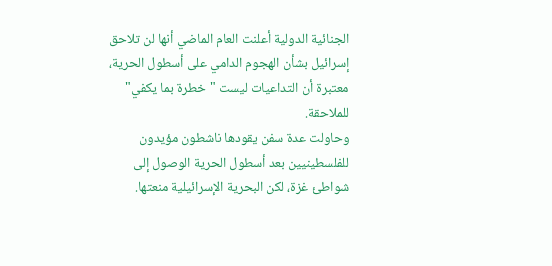الجنائية الدولية أعلنت العام الماضي أنها لن تلاحق إسرائيل بشأن الهجوم الدامي على أسطول الحرية، معتبرة أن التداعيات ليست "خطرة بما يكفي" للملاحقة.
وحاولت عدة سفن يقودها ناشطون مؤيدون للفلسطينيين بعد أسطول الحرية الوصول إلى شواطئ غزة، لكن البحرية الإسرائيلية منعتها.